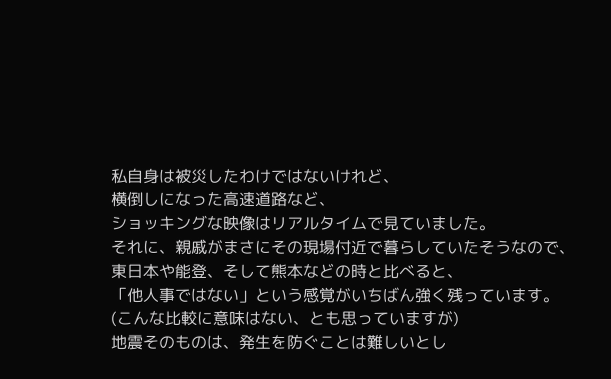私自身は被災したわけではないけれど、
横倒しになった高速道路など、
ショッキングな映像はリアルタイムで見ていました。
それに、親戚がまさにその現場付近で暮らしていたそうなので、
東日本や能登、そして熊本などの時と比べると、
「他人事ではない」という感覚がいちばん強く残っています。
(こんな比較に意味はない、とも思っていますが)
地震そのものは、発生を防ぐことは難しいとし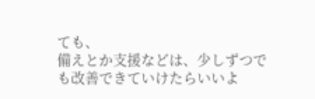ても、
備えとか支援などは、少しずつでも改善できていけたらいいよ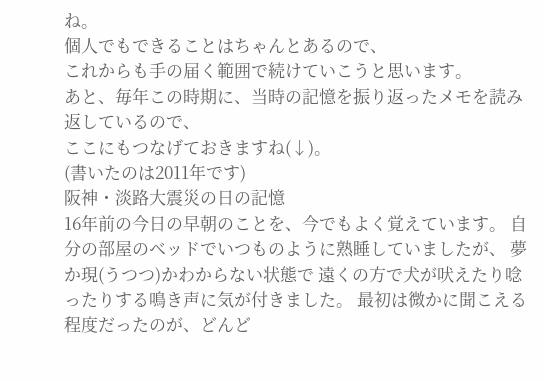ね。
個人でもできることはちゃんとあるので、
これからも手の届く範囲で続けていこうと思います。
あと、毎年この時期に、当時の記憶を振り返ったメモを読み返しているので、
ここにもつなげておきますね(↓)。
(書いたのは2011年です)
阪神・淡路大震災の日の記憶
16年前の今日の早朝のことを、今でもよく覚えています。 自分の部屋のベッドでいつものように熟睡していましたが、 夢か現(うつつ)かわからない状態で 遠くの方で犬が吠えたり唸ったりする鳴き声に気が付きました。 最初は微かに聞こえる程度だったのが、どんど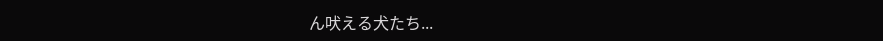ん吠える犬たち...